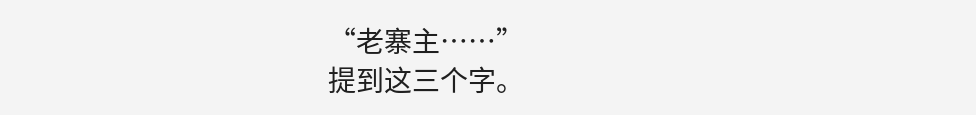“老寨主……”
提到这三个字。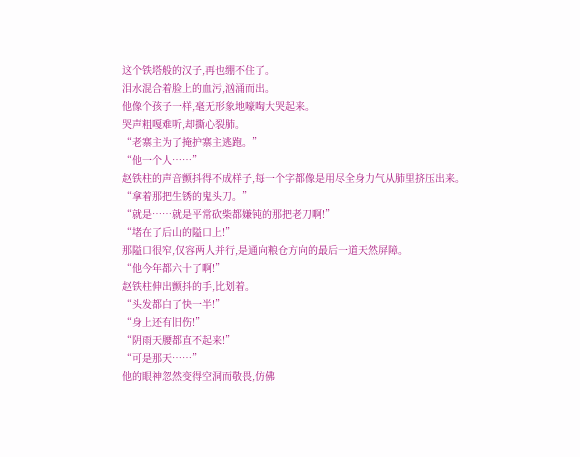这个铁塔般的汉子,再也绷不住了。
泪水混合着脸上的血污,汹涌而出。
他像个孩子一样,毫无形象地嚎啕大哭起来。
哭声粗嘎难听,却撕心裂肺。
“老寨主为了掩护寨主逃跑。”
“他一个人……”
赵铁柱的声音颤抖得不成样子,每一个字都像是用尽全身力气从肺里挤压出来。
“拿着那把生锈的鬼头刀。”
“就是……就是平常砍柴都嫌钝的那把老刀啊!”
“堵在了后山的隘口上!”
那隘口很窄,仅容两人并行,是通向粮仓方向的最后一道天然屏障。
“他今年都六十了啊!”
赵铁柱伸出颤抖的手,比划着。
“头发都白了快一半!”
“身上还有旧伤!”
“阴雨天腰都直不起来!”
“可是那天……”
他的眼神忽然变得空洞而敬畏,仿佛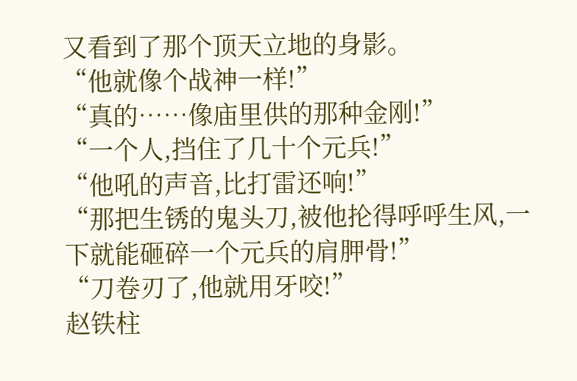又看到了那个顶天立地的身影。
“他就像个战神一样!”
“真的……像庙里供的那种金刚!”
“一个人,挡住了几十个元兵!”
“他吼的声音,比打雷还响!”
“那把生锈的鬼头刀,被他抡得呼呼生风,一下就能砸碎一个元兵的肩胛骨!”
“刀卷刃了,他就用牙咬!”
赵铁柱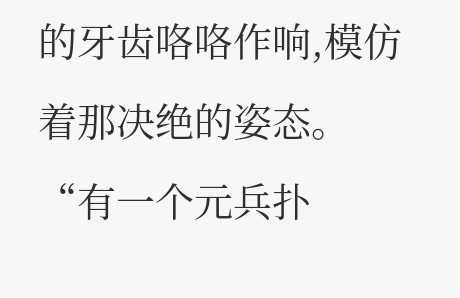的牙齿咯咯作响,模仿着那决绝的姿态。
“有一个元兵扑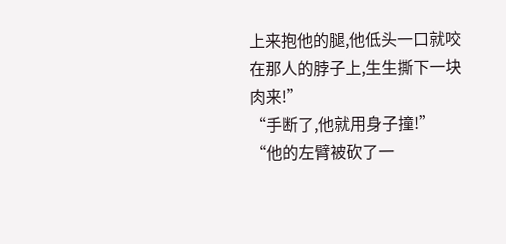上来抱他的腿,他低头一口就咬在那人的脖子上,生生撕下一块肉来!”
“手断了,他就用身子撞!”
“他的左臂被砍了一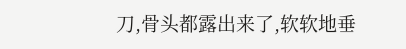刀,骨头都露出来了,软软地垂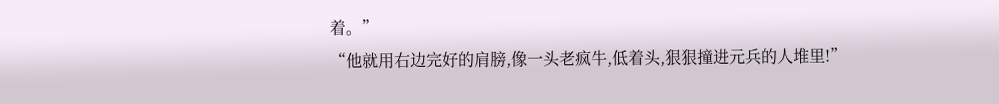着。”
“他就用右边完好的肩膀,像一头老疯牛,低着头,狠狠撞进元兵的人堆里!”